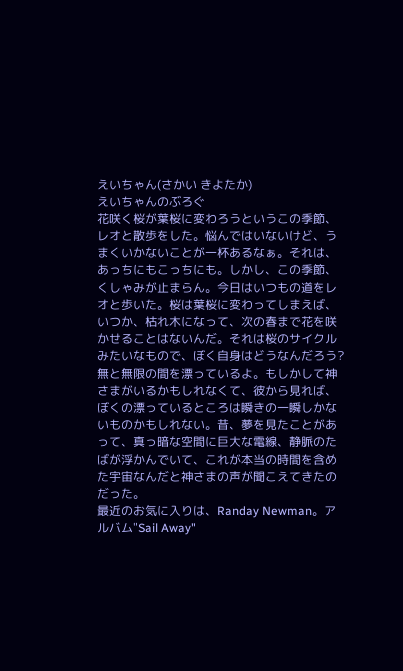えいちゃん(さかい きよたか)
えいちゃんのぶろぐ
花咲く桜が葉桜に変わろうというこの季節、レオと散歩をした。悩んではいないけど、うまくいかないことが一杯あるなぁ。それは、あっちにもこっちにも。しかし、この季節、くしゃみが止まらん。今日はいつもの道をレオと歩いた。桜は葉桜に変わってしまえば、いつか、枯れ木になって、次の春まで花を咲かせることはないんだ。それは桜のサイクルみたいなもので、ぼく自身はどうなんだろう? 無と無限の間を漂っているよ。もしかして神さまがいるかもしれなくて、彼から見れば、ぼくの漂っているところは瞬きの一瞬しかないものかもしれない。昔、夢を見たことがあって、真っ暗な空間に巨大な電線、静脈のたばが浮かんでいて、これが本当の時間を含めた宇宙なんだと神さまの声が聞こえてきたのだった。
最近のお気に入りは、Randay Newman。アルバム"Sail Away"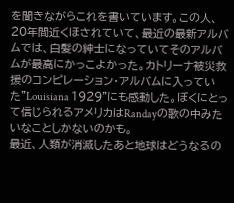を聞きながらこれを書いています。この人、20年間近くほされていて、最近の最新アルバムでは、白髪の紳士になっていてそのアルバムが最高にかっこよかった。カトリーナ被災救援のコンピレーション・アルバムに入っていた"Louisiana 1929"にも感動した。ぼくにとって信じられるアメリカはRandayの歌の中みたいなことしかないのかも。
最近、人類が消滅したあと地球はどうなるの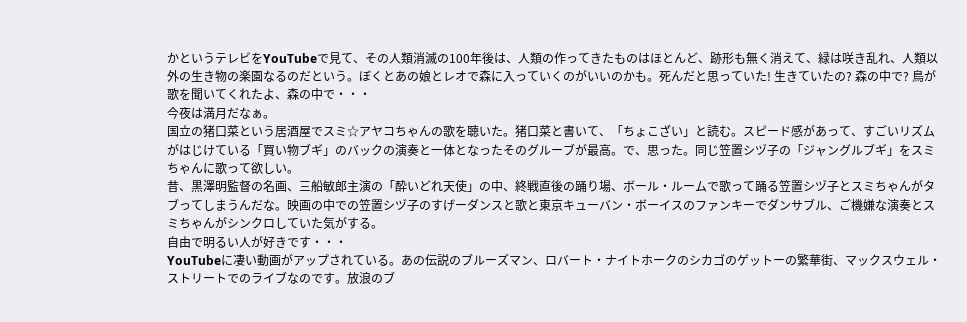かというテレビをYouTubeで見て、その人類消滅の100年後は、人類の作ってきたものはほとんど、跡形も無く消えて、緑は咲き乱れ、人類以外の生き物の楽園なるのだという。ぼくとあの娘とレオで森に入っていくのがいいのかも。死んだと思っていた! 生きていたの? 森の中で? 鳥が歌を聞いてくれたよ、森の中で・・・
今夜は満月だなぁ。
国立の猪口菜という居酒屋でスミ☆アヤコちゃんの歌を聴いた。猪口菜と書いて、「ちょこざい」と読む。スピード感があって、すごいリズムがはじけている「買い物ブギ」のバックの演奏と一体となったそのグルーブが最高。で、思った。同じ笠置シヅ子の「ジャングルブギ」をスミちゃんに歌って欲しい。
昔、黒澤明監督の名画、三船敏郎主演の「酔いどれ天使」の中、終戦直後の踊り場、ボール・ルームで歌って踊る笠置シヅ子とスミちゃんがタブってしまうんだな。映画の中での笠置シヅ子のすげーダンスと歌と東京キューバン・ボーイスのファンキーでダンサブル、ご機嫌な演奏とスミちゃんがシンクロしていた気がする。
自由で明るい人が好きです・・・
YouTubeに凄い動画がアップされている。あの伝説のブルーズマン、ロバート・ナイトホークのシカゴのゲットーの繁華街、マックスウェル・ストリートでのライブなのです。放浪のブ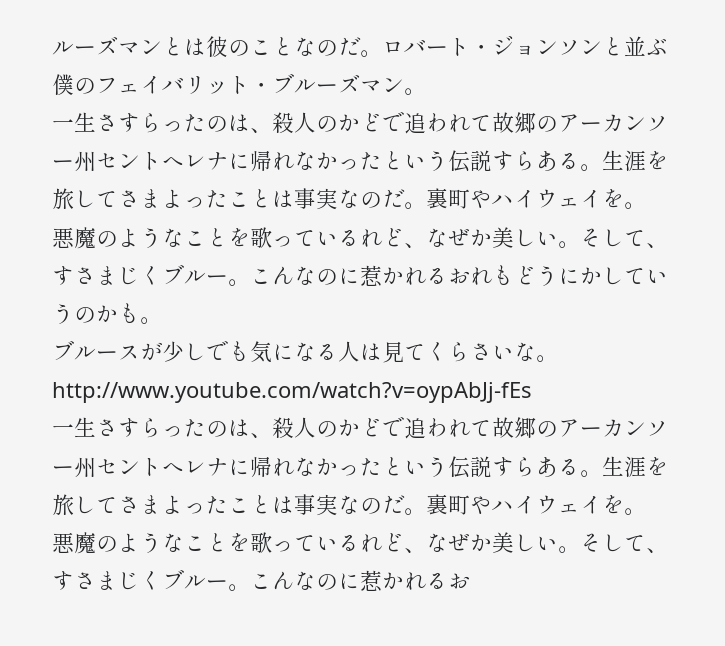ルーズマンとは彼のことなのだ。ロバート・ジョンソンと並ぶ僕のフェイバリット・ブルーズマン。
一生さすらったのは、殺人のかどで追われて故郷のアーカンソー州セントへレナに帰れなかったという伝説すらある。生涯を旅してさまよったことは事実なのだ。裏町やハイウェイを。
悪魔のようなことを歌っているれど、なぜか美しい。そして、すさまじくブルー。こんなのに惹かれるおれもどうにかしていうのかも。
ブルースが少しでも気になる人は見てくらさいな。
http://www.youtube.com/watch?v=oypAbJj-fEs
一生さすらったのは、殺人のかどで追われて故郷のアーカンソー州セントへレナに帰れなかったという伝説すらある。生涯を旅してさまよったことは事実なのだ。裏町やハイウェイを。
悪魔のようなことを歌っているれど、なぜか美しい。そして、すさまじくブルー。こんなのに惹かれるお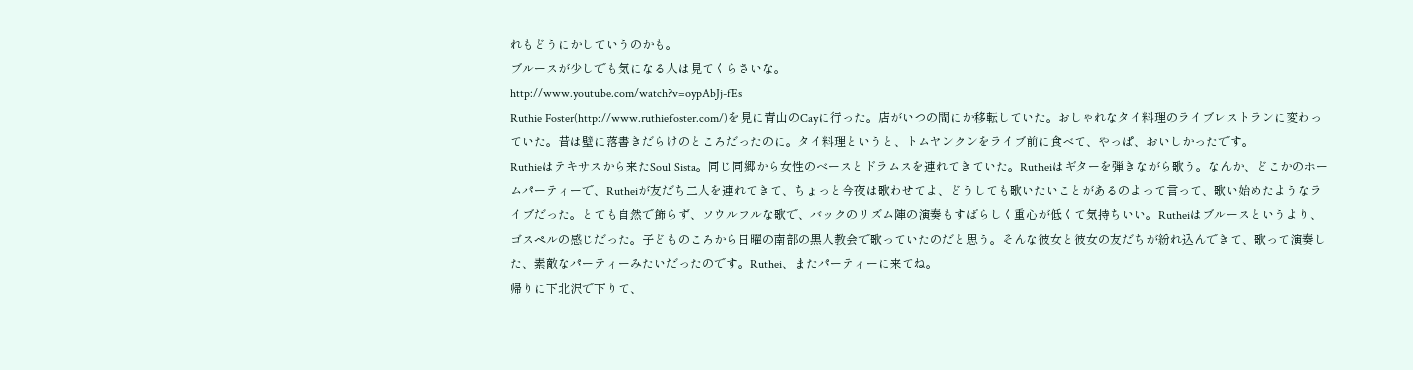れもどうにかしていうのかも。
ブルースが少しでも気になる人は見てくらさいな。
http://www.youtube.com/watch?v=oypAbJj-fEs
Ruthie Foster(http://www.ruthiefoster.com/)を見に青山のCayに行った。店がいつの間にか移転していた。おしゃれなタイ料理のライブレストランに変わっていた。昔は壁に落書きだらけのところだったのに。タイ料理というと、トムヤンクンをライブ前に食べて、やっぱ、おいしかったです。
Ruthieはテキサスから来たSoul Sista。同じ同郷から女性のベースとドラムスを連れてきていた。Rutheiはギターを弾きながら歌う。なんか、どこかのホームパーティーで、Rutheiが友だち二人を連れてきて、ちょっと今夜は歌わせてよ、どうしても歌いたいことがあるのよって言って、歌い始めたようなライブだった。とても自然で飾らず、ソウルフルな歌で、バックのリズム陣の演奏もすばらしく重心が低くて気持ちいい。Rutheiはブルースというより、ゴスペルの感じだった。子どものころから日曜の南部の黒人教会で歌っていたのだと思う。そんな彼女と彼女の友だちが紛れ込んできて、歌って演奏した、素敵なパーティーみたいだったのです。Ruthei、またパーティーに来てね。
帰りに下北沢で下りて、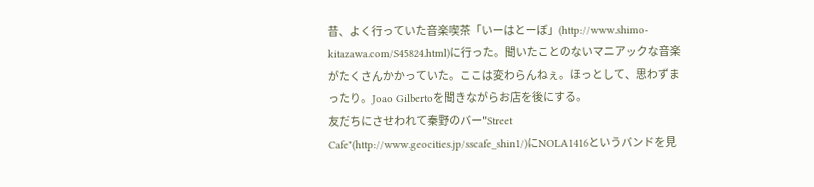昔、よく行っていた音楽喫茶「いーはとーぼ」(http://www.shimo-kitazawa.com/S45824.html)に行った。聞いたことのないマニアックな音楽がたくさんかかっていた。ここは変わらんねぇ。ほっとして、思わずまったり。Joao Gilbertoを聞きながらお店を後にする。
友だちにさせわれて秦野のバー"Street Cafe"(http://www.geocities.jp/sscafe_shin1/)にNOLA1416というバンドを見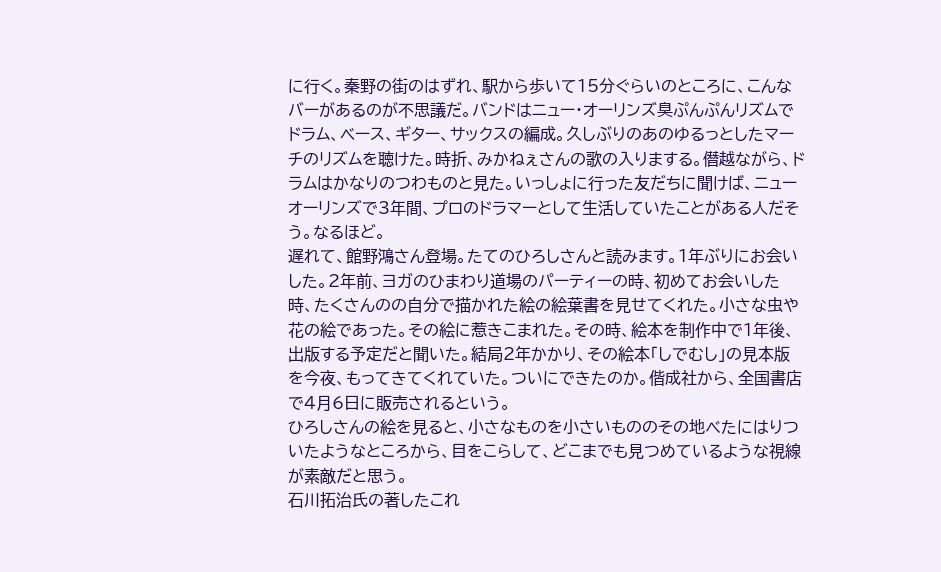に行く。秦野の街のはずれ、駅から歩いて15分ぐらいのところに、こんなバーがあるのが不思議だ。バンドはニュー・オーリンズ臭ぷんぷんリズムでドラム、ベース、ギター、サックスの編成。久しぶりのあのゆるっとしたマーチのリズムを聴けた。時折、みかねぇさんの歌の入りまする。僭越ながら、ドラムはかなりのつわものと見た。いっしょに行った友だちに聞けば、ニューオーリンズで3年間、プロのドラマーとして生活していたことがある人だそう。なるほど。
遅れて、館野鴻さん登場。たてのひろしさんと読みます。1年ぶりにお会いした。2年前、ヨガのひまわり道場のパーティーの時、初めてお会いした時、たくさんのの自分で描かれた絵の絵葉書を見せてくれた。小さな虫や花の絵であった。その絵に惹きこまれた。その時、絵本を制作中で1年後、出版する予定だと聞いた。結局2年かかり、その絵本「しでむし」の見本版を今夜、もってきてくれていた。ついにできたのか。偕成社から、全国書店で4月6日に販売されるという。
ひろしさんの絵を見ると、小さなものを小さいもののその地べたにはりついたようなところから、目をこらして、どこまでも見つめているような視線が素敵だと思う。
石川拓治氏の著したこれ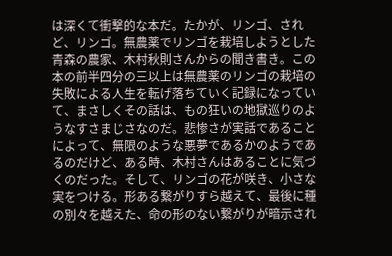は深くて衝撃的な本だ。たかが、リンゴ、されど、リンゴ。無農薬でリンゴを栽培しようとした青森の農家、木村秋則さんからの聞き書き。この本の前半四分の三以上は無農薬のリンゴの栽培の失敗による人生を転げ落ちていく記録になっていて、まさしくその話は、もの狂いの地獄巡りのようなすさまじさなのだ。悲惨さが実話であることによって、無限のような悪夢であるかのようであるのだけど、ある時、木村さんはあることに気づくのだった。そして、リンゴの花が咲き、小さな実をつける。形ある繋がりすら越えて、最後に種の別々を越えた、命の形のない繋がりが暗示され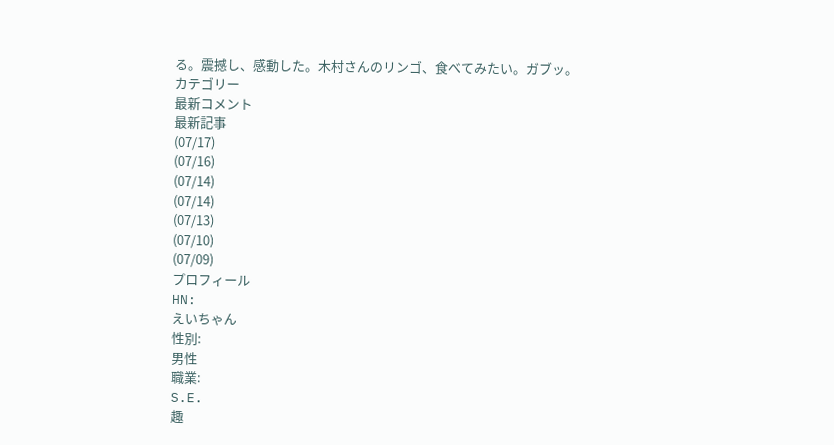る。震撼し、感動した。木村さんのリンゴ、食べてみたい。ガブッ。
カテゴリー
最新コメント
最新記事
(07/17)
(07/16)
(07/14)
(07/14)
(07/13)
(07/10)
(07/09)
プロフィール
HN:
えいちゃん
性別:
男性
職業:
S.E.
趣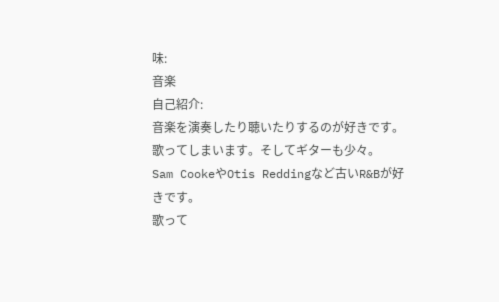味:
音楽
自己紹介:
音楽を演奏したり聴いたりするのが好きです。
歌ってしまいます。そしてギターも少々。
Sam CookeやOtis Reddingなど古いR&Bが好きです。
歌って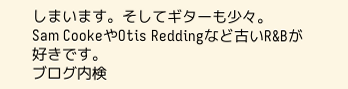しまいます。そしてギターも少々。
Sam CookeやOtis Reddingなど古いR&Bが好きです。
ブログ内検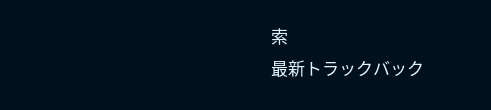索
最新トラックバック